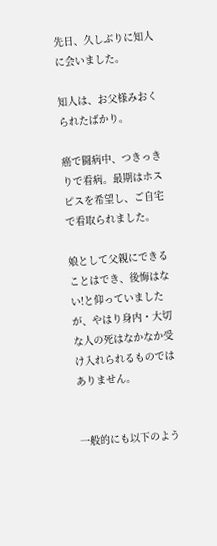先日、久しぶりに知人に会いました。

知人は、お父様みおくられたばかり。

癌で闘病中、つきっきりで看病。最期はホスピスを希望し、ご自宅で看取られました。

娘として父親にできることはでき、後悔はない!と仰っていましたが、やはり身内・大切な人の死はなかなか受け入れられるものではありません。


一般的にも以下のよう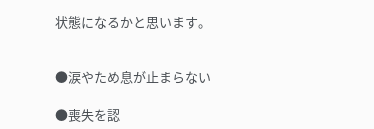状態になるかと思います。


●涙やため息が止まらない

●喪失を認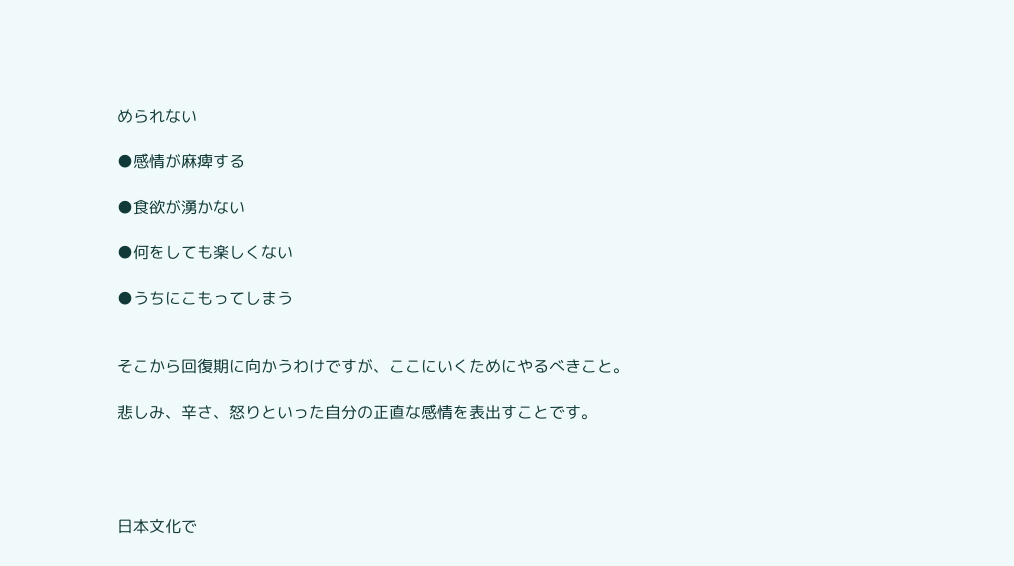められない

●感情が麻痺する

●食欲が湧かない

●何をしても楽しくない

●うちにこもってしまう


そこから回復期に向かうわけですが、ここにいくためにやるべきこと。

悲しみ、辛さ、怒りといった自分の正直な感情を表出すことです。




日本文化で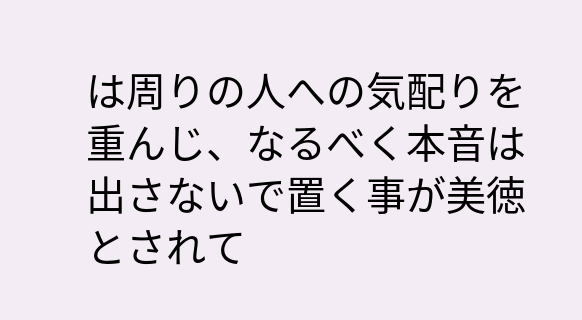は周りの人への気配りを重んじ、なるべく本音は出さないで置く事が美徳とされて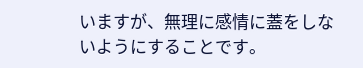いますが、無理に感情に蓋をしないようにすることです。